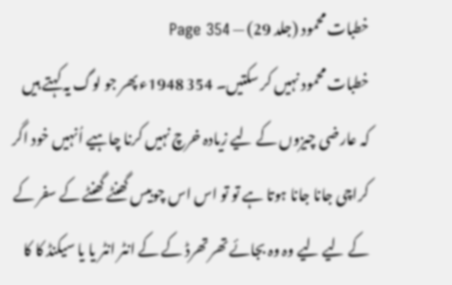خطبات محمود (جلد 29) — Page 354
خطبات محمود نہیں کر سکتیں۔ 354 1948ء پھر جو لوگ یہ کہتے ہیں کہ عارضی چیزوں کے لیے زیادہ خرچ نہیں کرنا چاہیے اُنہیں خود اگر کراچی جانا جانا ہوتا ہے تو تو اس اس چوبیس گھنٹے گھنٹے کے سفر کے کے لیے لیے وہ وہ بجائے تھر تھرڈ کے کے انٹر انٹر یا یا سیکنڈ کا کا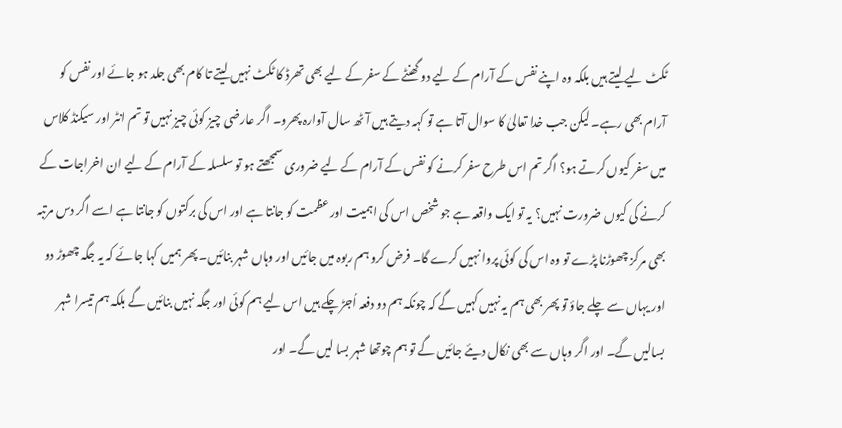ٹکٹ لیے لیتے ہیں بلکہ وہ اپنے نفس کے آرام کے لیے دو گھنٹے کے سفر کے لیے بھی تھرڈ کا ٹکٹ نہیں لیتے تا کام بھی جلد ہو جائے اور نفس کو آرام بھی رہے۔ لیکن جب خدا تعالیٰ کا سوال آتا ہے تو کہہ دیتے ہیں آٹھ سال آوارہ پھرو۔ اگر عارضی چیز کوئی چیز نہیں تو تم انٹر اور سیکنڈ کلاس میں سفر کیوں کرتے ہو؟ اگر تم اس طرح سفر کرنے کو نفس کے آرام کے لیے ضروری سمجھتے ہو تو سلسلہ کے آرام کے لیے ان اخراجات کے کرنے کی کیوں ضرورت نہیں؟ یہ تو ایک واقعہ ہے جو شخص اس کی اہمیت اور عظمت کو جانتا ہے اور اس کی برکتوں کو جانتا ہے اسے اگر دس مرتبہ بھی مرکز چھوڑنا پڑے تو وہ اس کی کوئی پروا نہیں کرے گا۔ فرض کرو ہم ربوہ میں جائیں اور وہاں شہر بنائیں۔ پھر ہمیں کہا جائے کہ یہ جگہ چھوڑ دو اور یہاں سے چلے جاؤ تو پھر بھی ہم یہ نہیں کہیں گے کہ چونکہ ہم دو دفعہ اُجڑ چکے ہیں اس لیے ہم کوئی اور جگہ نہیں بنائیں گے بلکہ ہم تیسرا شہر بسالیں گے۔ اور اگر وہاں سے بھی نکال دیئے جائیں گے تو ہم چوتھا شہر بسا لیں گے۔ اور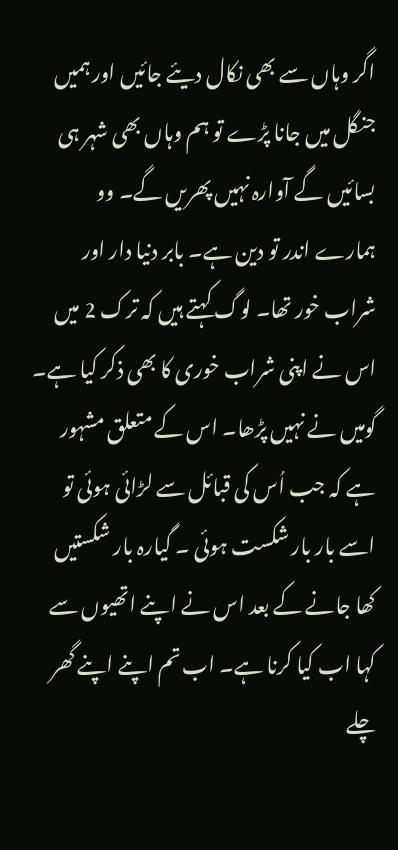اگر وہاں سے بھی نکال دیئے جائیں اور ہمیں جنگل میں جانا پڑے تو ہم وہاں بھی شہر ہی بسائیں گے آوارہ نہیں پھریں گے۔ وو ہمارے اندر تو دین ہے۔ بابر دنیا دار اور شراب خور تھا۔ لوگ کہتے ہیں کہ ترک 2 میں اس نے اپنی شراب خوری کا بھی ذکر کیا ہے۔ گومیں نے نہیں پڑھا۔ اس کے متعلق مشہور ہے کہ جب اُس کی قبائل سے لڑائی ہوئی تو اسے بار بار شکست ہوئی ۔ گیارہ بار شکستیں کھا جانے کے بعد اس نے اپنے اتھیوں سے کہا اب کیا کرنا ہے۔ اب تم اپنے اپنے گھر چلے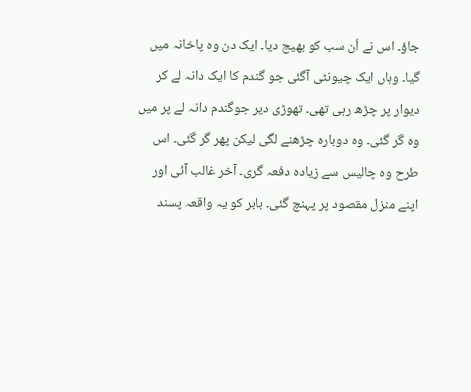جاؤ۔ اس نے اُن سب کو بھیج دیا۔ ایک دن وہ پاخانہ میں گیا۔ وہاں ایک چیونٹی آگئی جو گندم کا ایک دانہ لے کر دیوار پر چڑھ رہی تھی۔ تھوڑی دیر جوگندم دانہ لے پر میں وہ گر گئی۔ وہ دوبارہ چڑھنے لگی لیکن پھر گر گئی۔ اس طرح وہ چالیس سے زیادہ دفعہ گری۔ آخر غالب آئی اور اپنے منزل مقصود پر پہنچ گئی۔ بابر کو یہ واقعہ پسند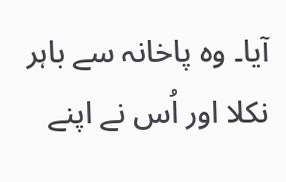آیا۔ وہ پاخانہ سے باہر نکلا اور اُس نے اپنے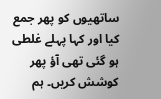ساتھیوں کو پھر جمع کیا اور کہا پہلے غلطی ہو گئی تھی آؤ پھر کوشش کریں۔ ہم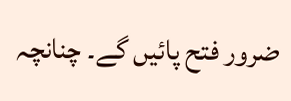ضرور فتح پائیں گے۔ چنانچہ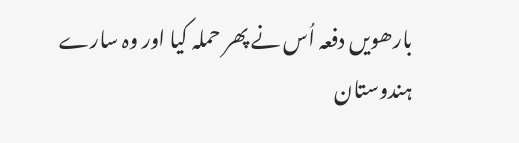بارھویں دفعہ اُس نے پھر حملہ کیا اور وہ سارے ہندوستان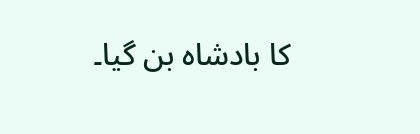کا بادشاہ بن گیا۔